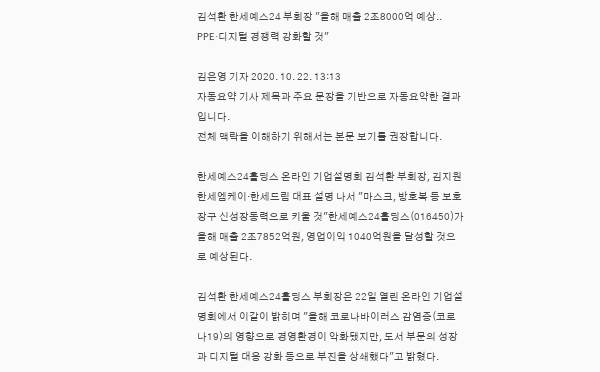김석환 한세예스24 부회장 "올해 매출 2조8000억 예상.. PPE·디지털 경쟁력 강화할 것"

김은영 기자 2020. 10. 22. 13:13
자동요약 기사 제목과 주요 문장을 기반으로 자동요약한 결과입니다.
전체 맥락을 이해하기 위해서는 본문 보기를 권장합니다.

한세예스24홀딩스 온라인 기업설명회 김석환 부회장, 김지원 한세엠케이·한세드림 대표 설명 나서 "마스크, 방호복 등 보호장구 신성장동력으로 키울 것"한세예스24홀딩스(016450)가 올해 매출 2조7852억원, 영업이익 1040억원을 달성할 것으로 예상된다.

김석환 한세예스24홀딩스 부회장은 22일 열린 온라인 기업설명회에서 이같이 밝히며 "올해 코로나바이러스 감염증(코로나19)의 영향으로 경영환경이 악화됐지만, 도서 부문의 성장과 디지털 대응 강화 등으로 부진을 상쇄했다"고 밝혔다.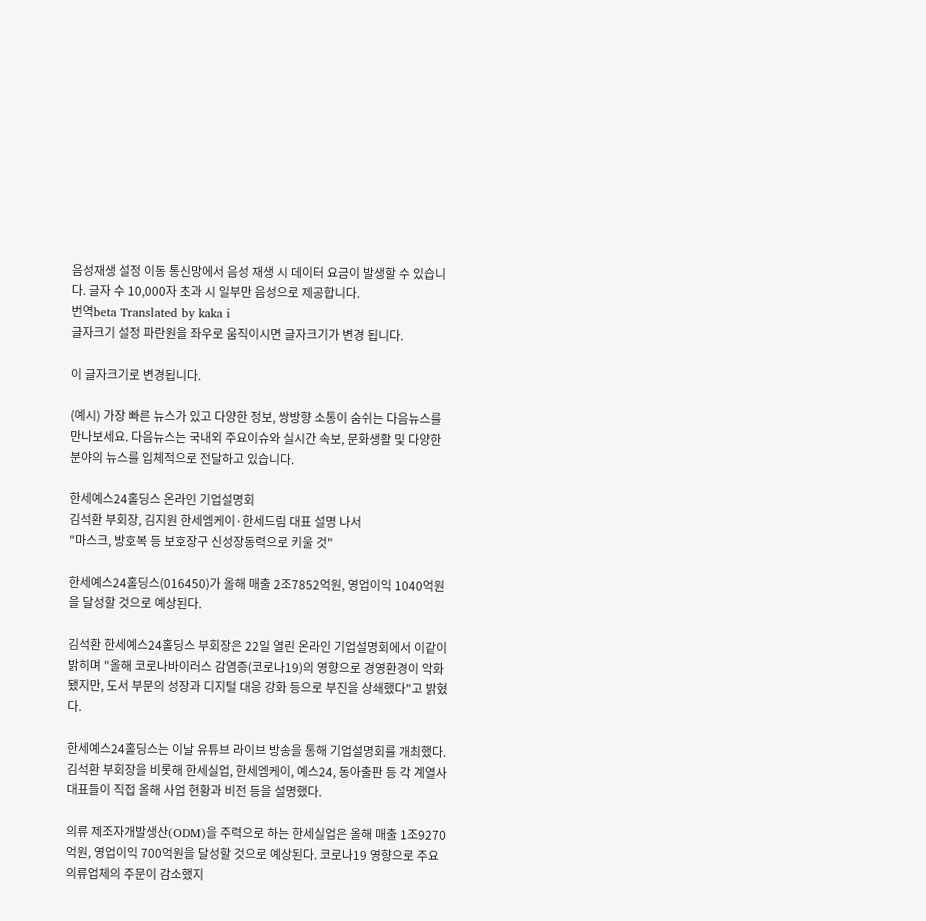음성재생 설정 이동 통신망에서 음성 재생 시 데이터 요금이 발생할 수 있습니다. 글자 수 10,000자 초과 시 일부만 음성으로 제공합니다.
번역beta Translated by kaka i
글자크기 설정 파란원을 좌우로 움직이시면 글자크기가 변경 됩니다.

이 글자크기로 변경됩니다.

(예시) 가장 빠른 뉴스가 있고 다양한 정보, 쌍방향 소통이 숨쉬는 다음뉴스를 만나보세요. 다음뉴스는 국내외 주요이슈와 실시간 속보, 문화생활 및 다양한 분야의 뉴스를 입체적으로 전달하고 있습니다.

한세예스24홀딩스 온라인 기업설명회
김석환 부회장, 김지원 한세엠케이·한세드림 대표 설명 나서
"마스크, 방호복 등 보호장구 신성장동력으로 키울 것"

한세예스24홀딩스(016450)가 올해 매출 2조7852억원, 영업이익 1040억원을 달성할 것으로 예상된다.

김석환 한세예스24홀딩스 부회장은 22일 열린 온라인 기업설명회에서 이같이 밝히며 "올해 코로나바이러스 감염증(코로나19)의 영향으로 경영환경이 악화됐지만, 도서 부문의 성장과 디지털 대응 강화 등으로 부진을 상쇄했다"고 밝혔다.

한세예스24홀딩스는 이날 유튜브 라이브 방송을 통해 기업설명회를 개최했다. 김석환 부회장을 비롯해 한세실업, 한세엠케이, 예스24, 동아출판 등 각 계열사 대표들이 직접 올해 사업 현황과 비전 등을 설명했다.

의류 제조자개발생산(ODM)을 주력으로 하는 한세실업은 올해 매출 1조9270억원, 영업이익 700억원을 달성할 것으로 예상된다. 코로나19 영향으로 주요 의류업체의 주문이 감소했지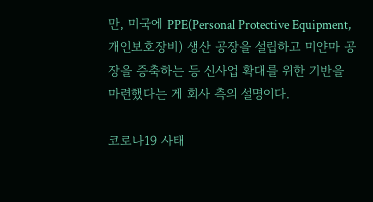만, 미국에 PPE(Personal Protective Equipment, 개인보호장비) 생산 공장을 설립하고 미얀마 공장을 증축하는 등 신사업 확대를 위한 기반을 마련했다는 게 회사 측의 설명이다.

코로나19 사태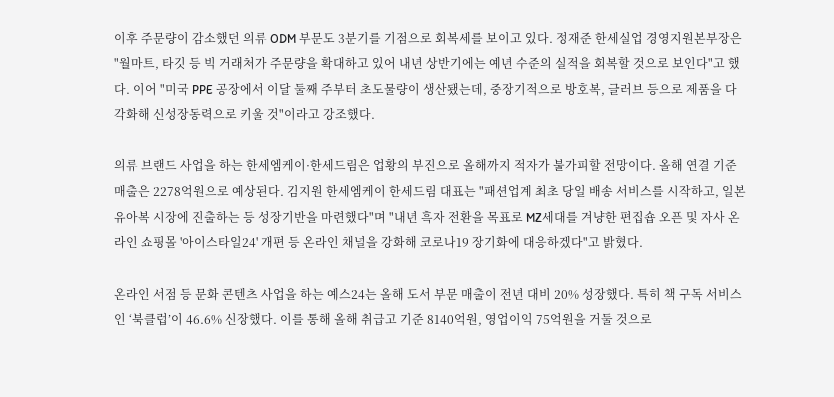이후 주문량이 감소했던 의류 ODM 부문도 3분기를 기점으로 회복세를 보이고 있다. 정재준 한세실업 경영지원본부장은 "월마트, 타깃 등 빅 거래처가 주문량을 확대하고 있어 내년 상반기에는 예년 수준의 실적을 회복할 것으로 보인다"고 했다. 이어 "미국 PPE 공장에서 이달 둘째 주부터 초도물량이 생산됐는데, 중장기적으로 방호복, 글러브 등으로 제품을 다각화해 신성장동력으로 키울 것"이라고 강조했다.

의류 브랜드 사업을 하는 한세엠케이·한세드림은 업황의 부진으로 올해까지 적자가 불가피할 전망이다. 올해 연결 기준 매출은 2278억원으로 예상된다. 김지원 한세엠케이 한세드림 대표는 "패션업계 최초 당일 배송 서비스를 시작하고, 일본 유아복 시장에 진출하는 등 성장기반을 마련했다"며 "내년 흑자 전환을 목표로 MZ세대를 겨냥한 편집숍 오픈 및 자사 온라인 쇼핑몰 '아이스타일24' 개편 등 온라인 채널을 강화해 코로나19 장기화에 대응하겠다"고 밝혔다.

온라인 서점 등 문화 콘텐츠 사업을 하는 예스24는 올해 도서 부문 매출이 전년 대비 20% 성장했다. 특히 책 구독 서비스인 ‘북클럽’이 46.6% 신장했다. 이를 통해 올해 취급고 기준 8140억원, 영업이익 75억원을 거둘 것으로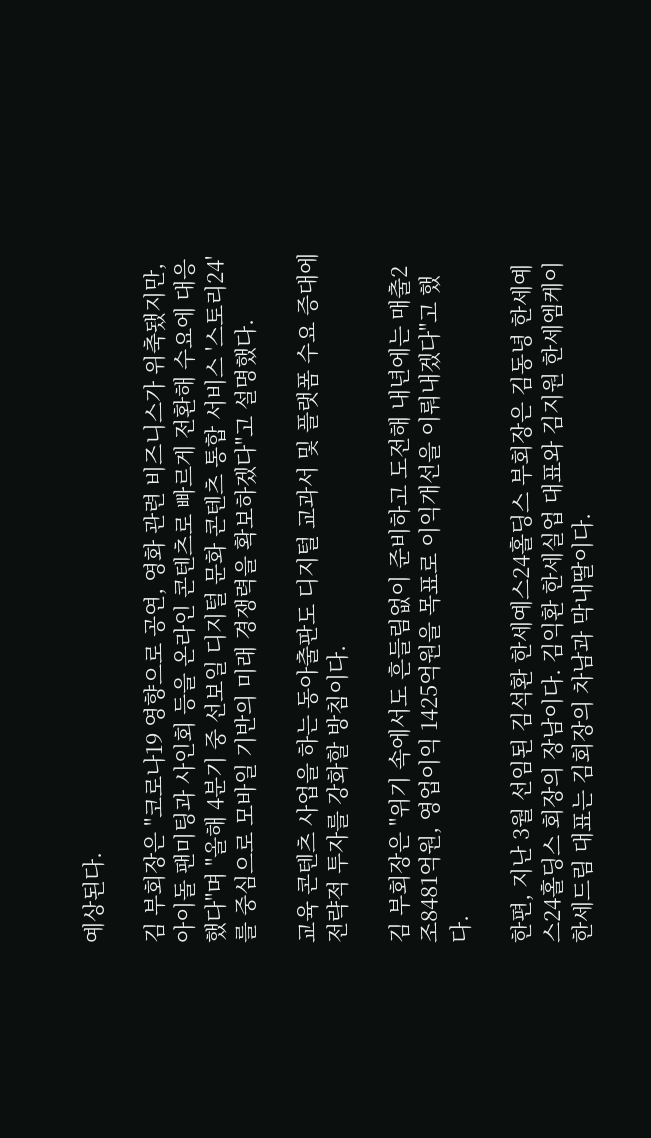예상된다.

김 부회장은 "코로나19 영향으로 공연, 영화 관련 비즈니스가 위축됐지만, 아이돌 팬미팅과 사인회 등을 온라인 콘텐츠로 빠르게 전환해 수요에 대응했다"며 "올해 4분기 중 선보일 디지털 문화 콘텐츠 통합 서비스 '스토리24'를 중심으로 모바일 기반의 미래 경쟁력을 확보하겠다"고 설명했다.

교육 콘텐츠 사업을 하는 동아출판도 디지털 교과서 및 플랫폼 수요 증대에 전략적 투자를 강화할 방침이다.

김 부회장은 "위기 속에서도 흔들림없이 준비하고 도전해 내년에는 매출2조8481억원, 영업이익 1425억원을 목표로 이익개선을 이뤄내겠다"고 했다.

한편, 지난 3월 선임된 김석환 한세예스24홀딩스 부회장은 김동녕 한세예스24홀딩스 회장의 장남이다. 김익환 한세실업 대표와 김지원 한세엠케이 한세드림 대표는 김회장의 차남과 막내딸이다.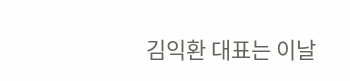김익환 대표는 이날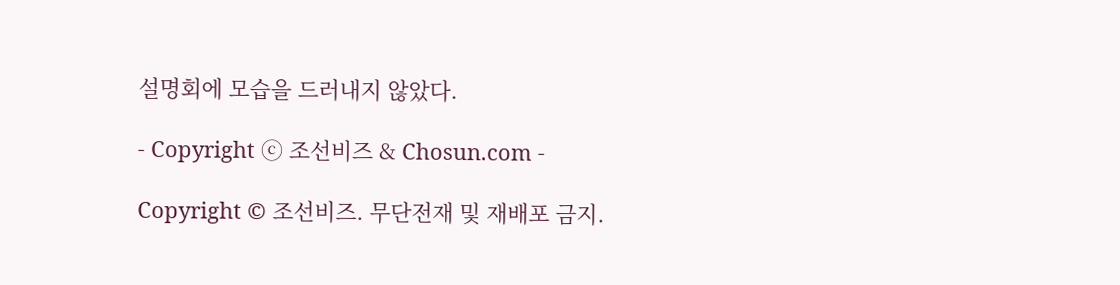설명회에 모습을 드러내지 않았다.

- Copyright ⓒ 조선비즈 & Chosun.com -

Copyright © 조선비즈. 무단전재 및 재배포 금지.